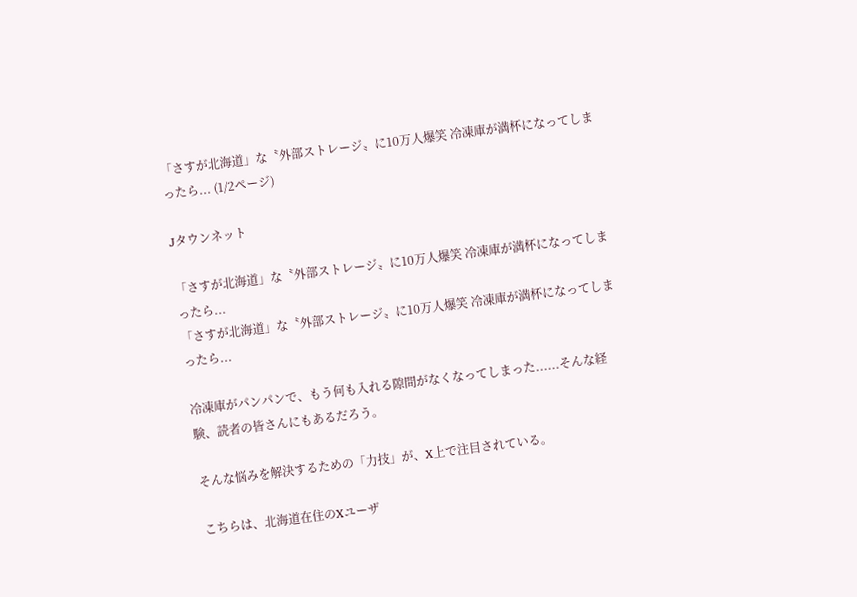「さすが北海道」な〝外部ストレージ〟に10万人爆笑 冷凍庫が満杯になってしまったら... (1/2ページ)

Jタウンネット

「さすが北海道」な〝外部ストレージ〟に10万人爆笑 冷凍庫が満杯になってしまったら...
「さすが北海道」な〝外部ストレージ〟に10万人爆笑 冷凍庫が満杯になってしまったら...

冷凍庫がパンパンで、もう何も入れる隙間がなくなってしまった......そんな経験、読者の皆さんにもあるだろう。

そんな悩みを解決するための「力技」が、X上で注目されている。

こちらは、北海道在住のXユーザ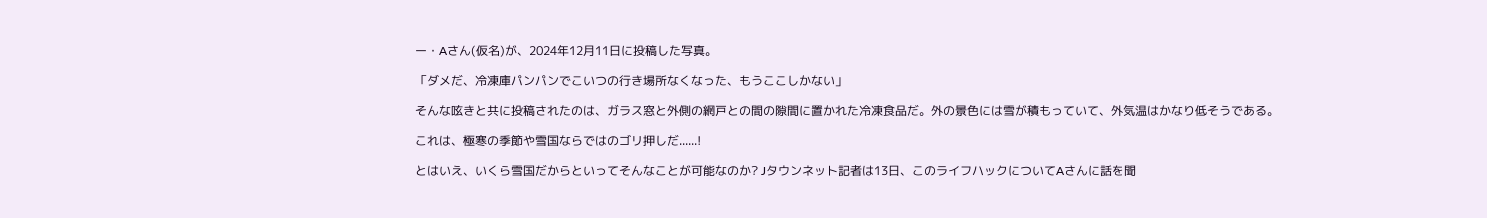ー・Aさん(仮名)が、2024年12月11日に投稿した写真。

「ダメだ、冷凍庫パンパンでこいつの行き場所なくなった、もうここしかない」

そんな呟きと共に投稿されたのは、ガラス窓と外側の網戸との間の隙間に置かれた冷凍食品だ。外の景色には雪が積もっていて、外気温はかなり低そうである。

これは、極寒の季節や雪国ならではのゴリ押しだ......!

とはいえ、いくら雪国だからといってそんなことが可能なのか? Jタウンネット記者は13日、このライフハックについてAさんに話を聞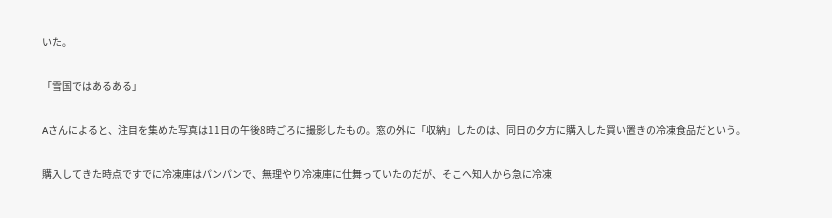いた。

「雪国ではあるある」

Aさんによると、注目を集めた写真は11日の午後8時ごろに撮影したもの。窓の外に「収納」したのは、同日の夕方に購入した買い置きの冷凍食品だという。

購入してきた時点ですでに冷凍庫はパンパンで、無理やり冷凍庫に仕舞っていたのだが、そこへ知人から急に冷凍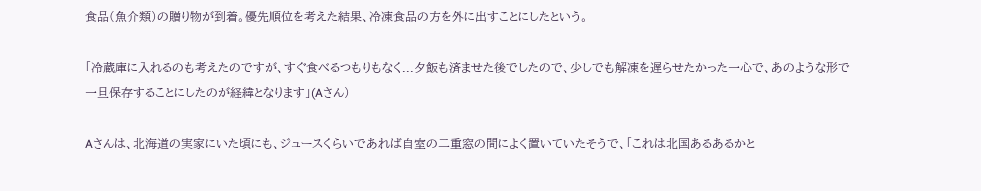食品(魚介類)の贈り物が到着。優先順位を考えた結果、冷凍食品の方を外に出すことにしたという。

「冷蔵庫に入れるのも考えたのですが、すぐ食べるつもりもなく...夕飯も済ませた後でしたので、少しでも解凍を遅らせたかった一心で、あのような形で一旦保存することにしたのが経緯となります」(Aさん)

Aさんは、北海道の実家にいた頃にも、ジュースくらいであれば自室の二重窓の間によく置いていたそうで、「これは北国あるあるかと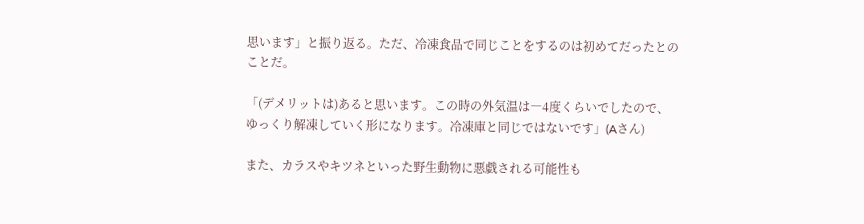思います」と振り返る。ただ、冷凍食品で同じことをするのは初めてだったとのことだ。

「(デメリットは)あると思います。この時の外気温は―4度くらいでしたので、ゆっくり解凍していく形になります。冷凍庫と同じではないです」(Aさん)

また、カラスやキツネといった野生動物に悪戯される可能性も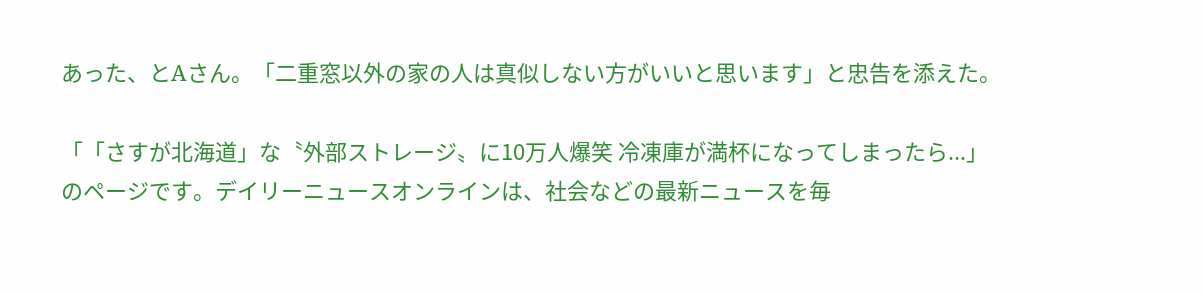あった、とAさん。「二重窓以外の家の人は真似しない方がいいと思います」と忠告を添えた。

「「さすが北海道」な〝外部ストレージ〟に10万人爆笑 冷凍庫が満杯になってしまったら...」のページです。デイリーニュースオンラインは、社会などの最新ニュースを毎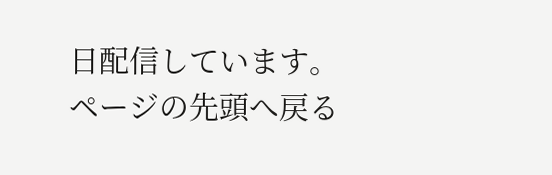日配信しています。
ページの先頭へ戻る